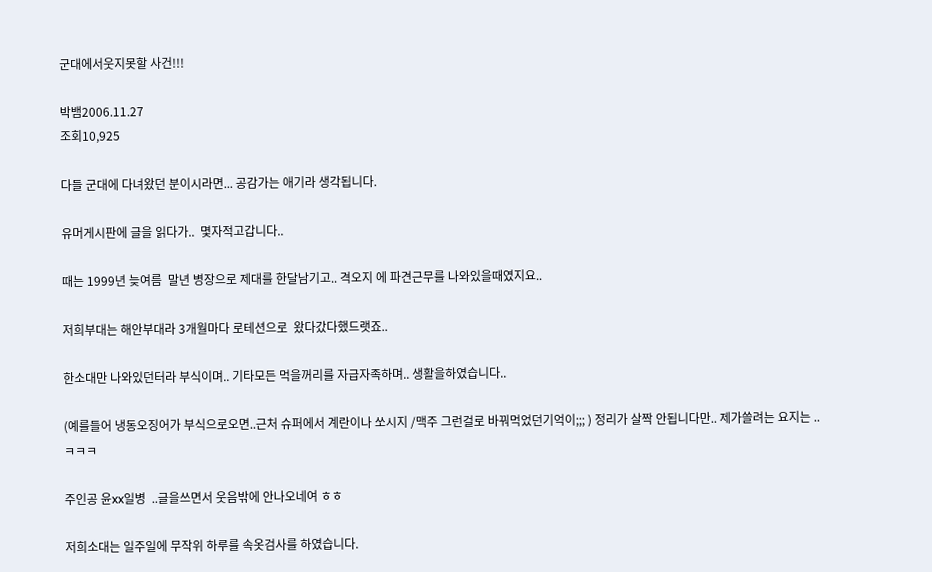군대에서웃지못할 사건!!!

박뱀2006.11.27
조회10,925

다들 군대에 다녀왔던 분이시라면... 공감가는 애기라 생각됩니다.

유머게시판에 글을 읽다가..  몇자적고갑니다..

때는 1999년 늦여름  말년 병장으로 제대를 한달남기고.. 격오지 에 파견근무를 나와있을때였지요..

저희부대는 해안부대라 3개월마다 로테션으로  왔다갔다했드랫죠..

한소대만 나와있던터라 부식이며.. 기타모든 먹을꺼리를 자급자족하며.. 생활을하였습니다..

(예를들어 냉동오징어가 부식으로오면..근처 슈퍼에서 계란이나 쏘시지 /맥주 그런걸로 바꿔먹었던기억이;;; ) 정리가 살짝 안됩니다만.. 제가쓸려는 요지는 ..ㅋㅋㅋ

주인공 윤xx일병  ..글을쓰면서 웃음밖에 안나오네여 ㅎㅎ

저희소대는 일주일에 무작위 하루를 속옷검사를 하였습니다.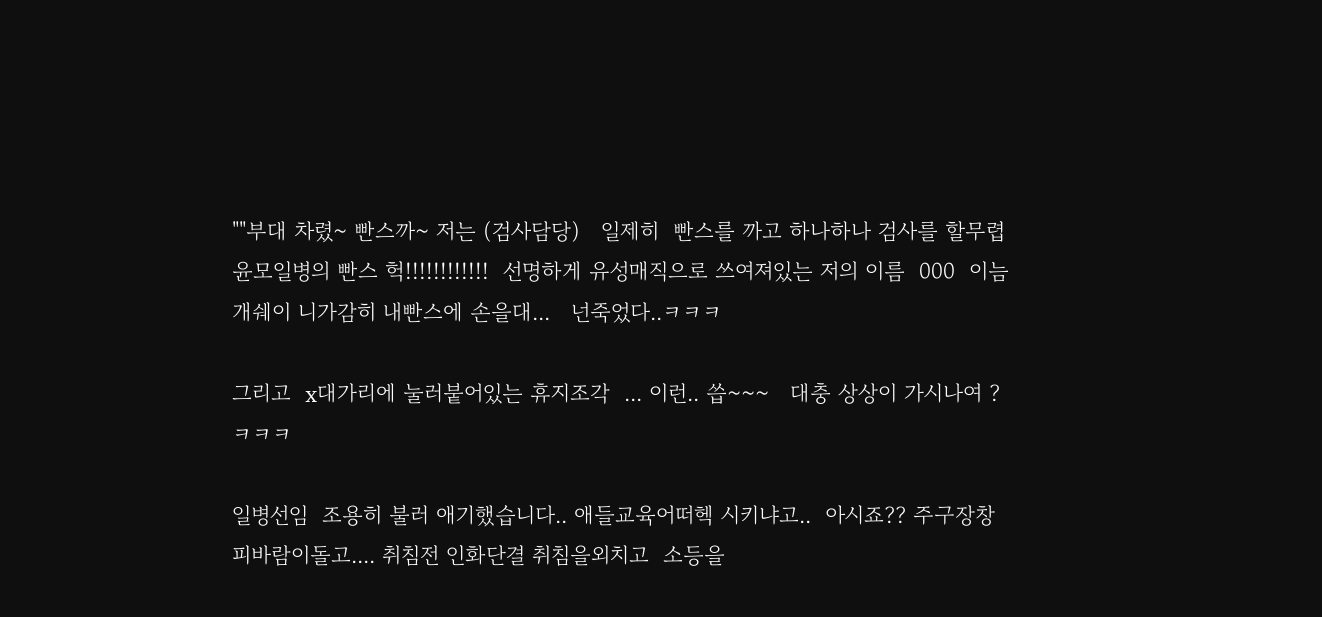""부대 차렸~ 빤스까~ 저는 (검사담당)   일제히  빤스를 까고 하나하나 검사를 할무렵 윤모일병의 빤스 헉!!!!!!!!!!!!  선명하게 유성매직으로 쓰여져있는 저의 이름  000  이늠개쉐이 니가감히 내빤스에 손을대...   넌죽었다..ㅋㅋㅋ

그리고  x대가리에 눌러붙어있는 휴지조각  ... 이런.. 씁~~~   대충 상상이 가시나여 ? ㅋㅋㅋ

일병선임  조용히 불러 애기했습니다.. 애들교육어떠헥 시키냐고..  아시죠?? 주구장창  피바람이돌고.... 취침전 인화단결 취침을외치고  소등을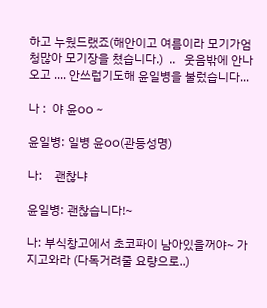하고 누웠드랬죠(해안이고 여름이라 모기가엄청많아 모기장을 쳤습니다.)  ..   웃음밖에 안나오고 .... 안쓰럽기도해 윤일병을 불렀습니다...

나 :  야 윤oo ~

윤일병: 일병 윤oo(관등성명)

나:    괜찮냐

윤일병: 괜찮습니다!~

나: 부식창고에서 초코파이 남아있을꺼야~ 가지고와라 (다독거려줄 요량으로..)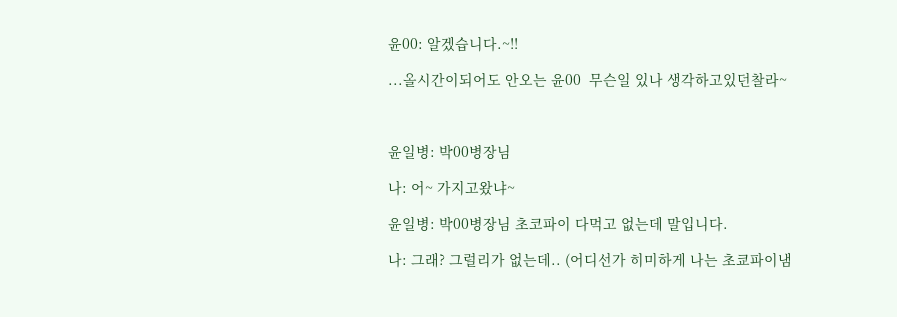윤00: 알겠습니다.~!!

...올시간이되어도 안오는 윤00  무슨일 있나 생각하고있던찰라~



윤일병: 박00병장님

나: 어~ 가지고왔냐~

윤일병: 박00병장님 초코파이 다먹고 없는데 말입니다.

나: 그래? 그럴리가 없는데.. (어디선가 히미하게 나는 초쿄파이냄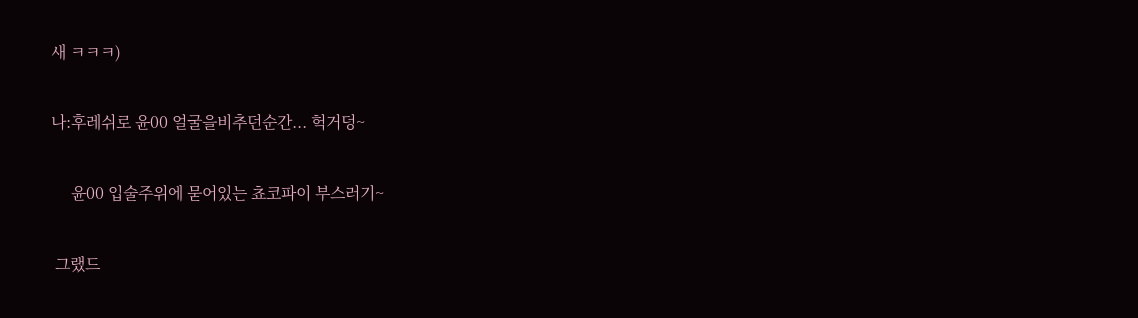새 ㅋㅋㅋ)

나:후레쉬로 윤00 얼굴을비추던순간... 헉거덩~

     윤00 입술주위에 묻어있는 쵸코파이 부스러기~

 그랬드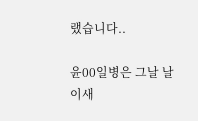랬습니다..

윤00일병은 그날 날이새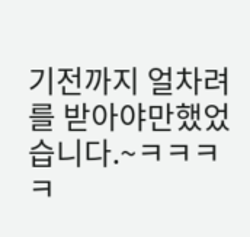기전까지 얼차려를 받아야만했었습니다.~ㅋㅋㅋㅋ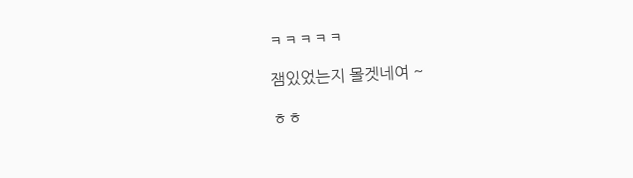ㅋㅋㅋㅋㅋ

잼있었는지 몰겟네여 ~

ㅎㅎ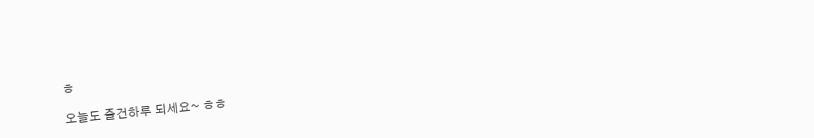ㅎ

오늘도 즐건하루 되세요~ ㅎㅎ